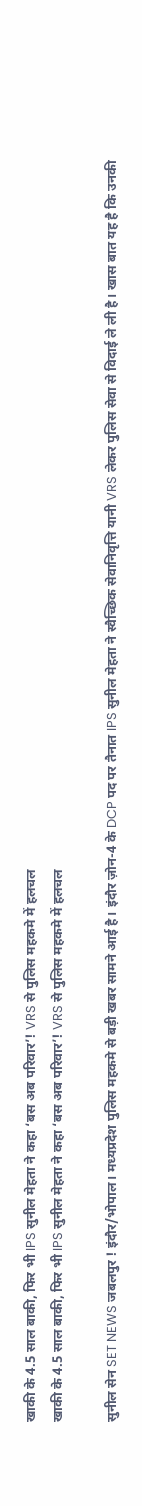खाकी के 4.5 साल बाकी, फिर भी IPS सुनील मेहता ने कहा ‘बस अब परिवार’! VRS से पुलिस महकमे में हलचल
खाकी के 4.5 साल बाकी, फिर भी IPS सुनील मेहता ने कहा ‘बस अब परिवार’! VRS से पुलिस महकमे में हलचल

सुनील सेन SET NEWS जबलपुर ! इंदौर/भोपाल। मध्यप्रदेश पुलिस महकमे से बड़ी खबर सामने आई है। इंदौर ज़ोन-4 के DCP पद पर तैनात IPS सुनील मेहता ने स्वैच्छिक सेवानिवृत्ति यानी VRS लेकर पुलिस सेवा से विदाई ले ली है। खास बात यह है कि उनकी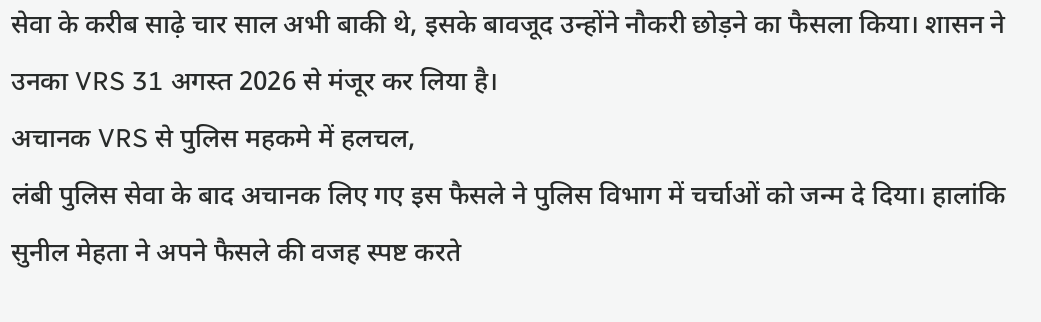सेवा के करीब साढ़े चार साल अभी बाकी थे, इसके बावजूद उन्होंने नौकरी छोड़ने का फैसला किया। शासन ने उनका VRS 31 अगस्त 2026 से मंजूर कर लिया है।
अचानक VRS से पुलिस महकमे में हलचल,
लंबी पुलिस सेवा के बाद अचानक लिए गए इस फैसले ने पुलिस विभाग में चर्चाओं को जन्म दे दिया। हालांकि सुनील मेहता ने अपने फैसले की वजह स्पष्ट करते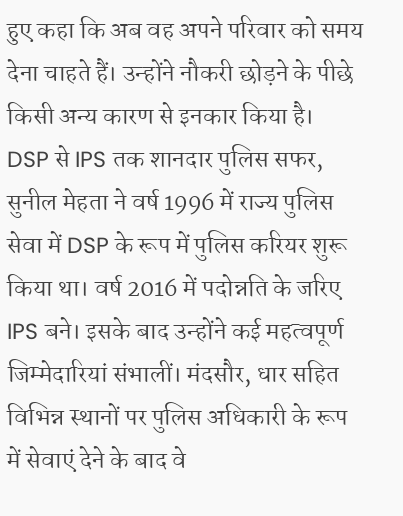हुए कहा कि अब वह अपने परिवार को समय देना चाहते हैं। उन्होंने नौकरी छोड़ने के पीछे किसी अन्य कारण से इनकार किया है।
DSP से IPS तक शानदार पुलिस सफर,
सुनील मेहता ने वर्ष 1996 में राज्य पुलिस सेवा में DSP के रूप में पुलिस करियर शुरू किया था। वर्ष 2016 में पदोन्नति के जरिए IPS बने। इसके बाद उन्होंने कई महत्वपूर्ण जिम्मेदारियां संभालीं। मंदसौर, धार सहित विभिन्न स्थानों पर पुलिस अधिकारी के रूप में सेवाएं देने के बाद वे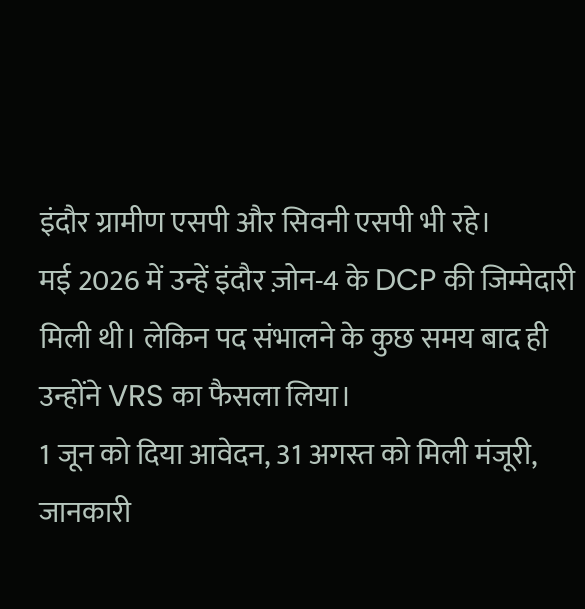इंदौर ग्रामीण एसपी और सिवनी एसपी भी रहे।
मई 2026 में उन्हें इंदौर ज़ोन-4 के DCP की जिम्मेदारी मिली थी। लेकिन पद संभालने के कुछ समय बाद ही उन्होंने VRS का फैसला लिया।
1 जून को दिया आवेदन, 31 अगस्त को मिली मंजूरी,
जानकारी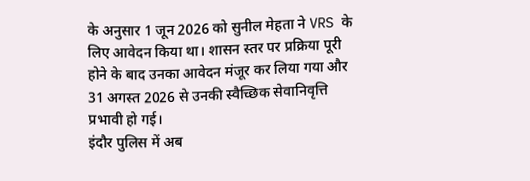के अनुसार 1 जून 2026 को सुनील मेहता ने VRS के लिए आवेदन किया था। शासन स्तर पर प्रक्रिया पूरी होने के बाद उनका आवेदन मंजूर कर लिया गया और 31 अगस्त 2026 से उनकी स्वैच्छिक सेवानिवृत्ति प्रभावी हो गई।
इंदौर पुलिस में अब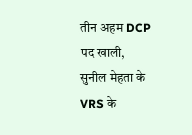तीन अहम DCP पद खाली,
सुनील मेहता के VRS के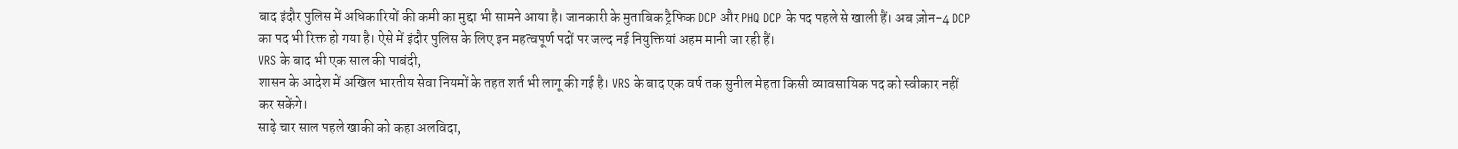बाद इंदौर पुलिस में अधिकारियों की कमी का मुद्दा भी सामने आया है। जानकारी के मुताबिक ट्रैफिक DCP और PHQ DCP के पद पहले से खाली हैं। अब ज़ोन-4 DCP का पद भी रिक्त हो गया है। ऐसे में इंदौर पुलिस के लिए इन महत्वपूर्ण पदों पर जल्द नई नियुक्तियां अहम मानी जा रही हैं।
VRS के बाद भी एक साल की पाबंदी,
शासन के आदेश में अखिल भारतीय सेवा नियमों के तहत शर्त भी लागू की गई है। VRS के बाद एक वर्ष तक सुनील मेहता किसी व्यावसायिक पद को स्वीकार नहीं कर सकेंगे।
साढ़े चार साल पहले खाकी को कहा अलविदा,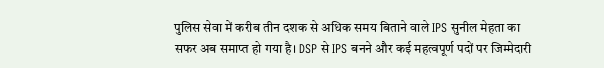पुलिस सेवा में करीब तीन दशक से अधिक समय बिताने वाले IPS सुनील मेहता का सफर अब समाप्त हो गया है। DSP से IPS बनने और कई महत्वपूर्ण पदों पर जिम्मेदारी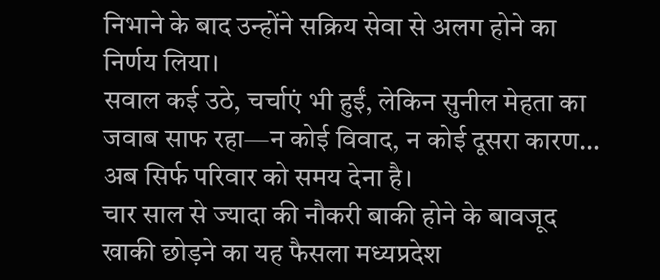निभाने के बाद उन्होंने सक्रिय सेवा से अलग होने का निर्णय लिया।
सवाल कई उठे, चर्चाएं भी हुईं, लेकिन सुनील मेहता का जवाब साफ रहा—न कोई विवाद, न कोई दूसरा कारण… अब सिर्फ परिवार को समय देना है।
चार साल से ज्यादा की नौकरी बाकी होने के बावजूद खाकी छोड़ने का यह फैसला मध्यप्रदेश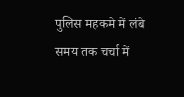पुलिस महकमे में लंबे समय तक चर्चा में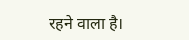रहने वाला है।